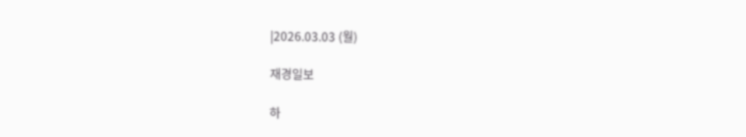|2026.03.03 (월)

재경일보

하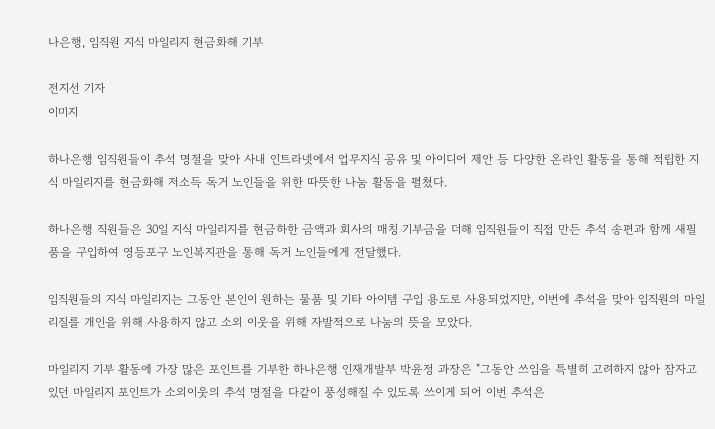나은행, 임직원 지식 마일리지 현금화해 기부

전지선 기자
이미지

하나은행 임직원들이 추석 명절을 맞아 사내 인트라넷에서 업무지식 공유 및 아이디어 제안 등 다양한 온라인 활동을 통해 적립한 지식 마일리지를 현금화해 저소득 독거 노인들을 위한 따뜻한 나눔 활동을 펼쳤다.

하나은행 직원들은 30일 지식 마일리지를 현금하한 금액과 회사의 매칭 기부금을 더해 임직원들이 직접 만든 추석 송편과 함께 새필품을 구입하여 영등포구 노인복지관을 통해 독거 노인들에게 전달했다.

임직원들의 지식 마일리지는 그동안 본인이 원하는 물품 및 기타 아이템 구입 용도로 사용되었지만, 이번에 추석을 맞아 임직원의 마일리질를 개인을 위해 사용하지 않고 소외 이웃을 위해 자발적으로 나눔의 뜻을 모았다.

마일리지 기부 활동에 가장 많은 포인트를 기부한 하나은행 인재개발부 박윤정 과장은 "그동안 쓰임을 특별히 고려하지 않아 잠자고 있던 마일리지 포인트가 소외이웃의 추석 명절을 다같이 풍성해질 수 있도록 쓰이게 되어 이번 추석은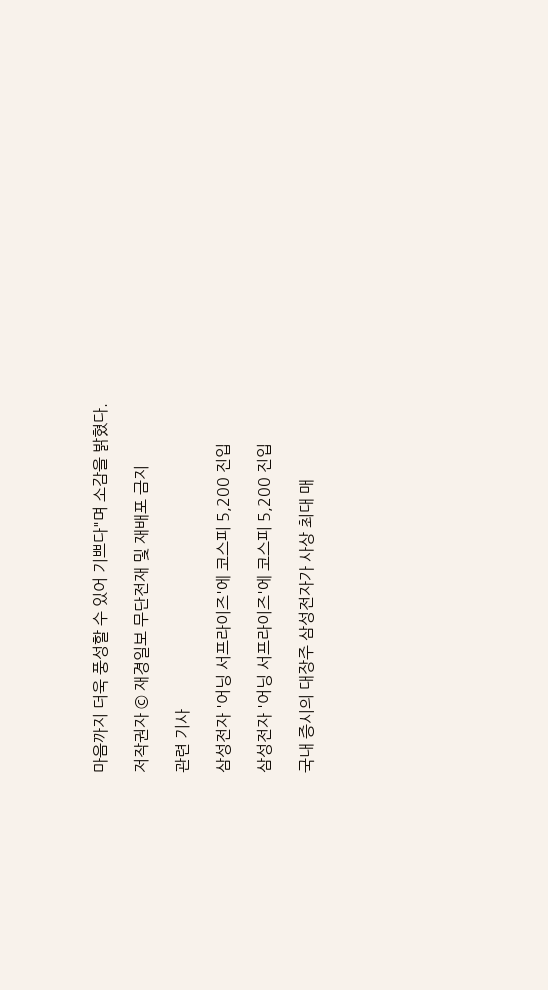마음까지 더욱 풍성할 수 있어 기쁘다"며 소감을 밝혔다.

저작권자 © 재경일보 무단전재 및 재배포 금지

관련 기사

삼성전자 '어닝 서프라이즈'에 코스피 5,200 진입

삼성전자 '어닝 서프라이즈'에 코스피 5,200 진입

국내 증시의 대장주 삼성전자가 사상 최대 매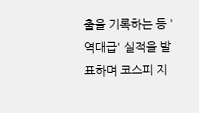출을 기록하는 등 '역대급' 실적을 발표하며 코스피 지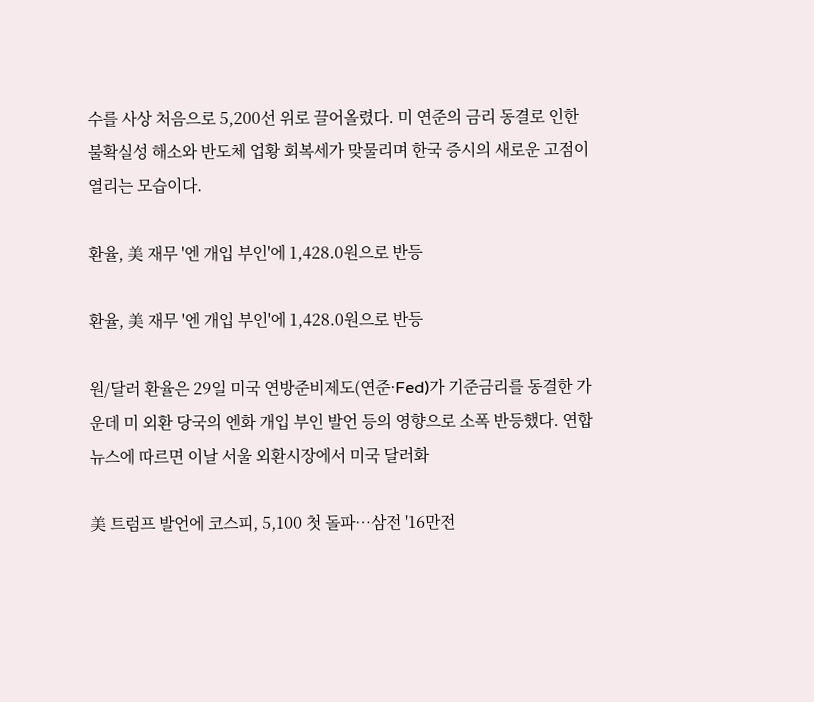수를 사상 처음으로 5,200선 위로 끌어올렸다. 미 연준의 금리 동결로 인한 불확실성 해소와 반도체 업황 회복세가 맞물리며 한국 증시의 새로운 고점이 열리는 모습이다.

환율, 美 재무 '엔 개입 부인'에 1,428.0원으로 반등

환율, 美 재무 '엔 개입 부인'에 1,428.0원으로 반등

원/달러 환율은 29일 미국 연방준비제도(연준·Fed)가 기준금리를 동결한 가운데 미 외환 당국의 엔화 개입 부인 발언 등의 영향으로 소폭 반등했다. 연합뉴스에 따르면 이날 서울 외환시장에서 미국 달러화

美 트럼프 발언에 코스피, 5,100 첫 돌파…삼전 '16만전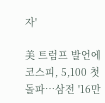자'

美 트럼프 발언에 코스피, 5,100 첫 돌파…삼전 '16만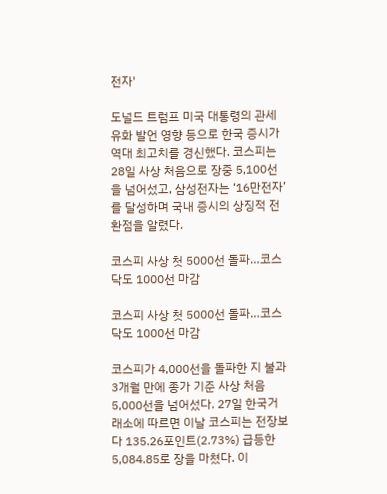전자'

도널드 트럼프 미국 대통령의 관세 유화 발언 영향 등으로 한국 증시가 역대 최고치를 경신했다. 코스피는 28일 사상 처음으로 장중 5,100선을 넘어섰고, 삼성전자는 ‘16만전자’를 달성하며 국내 증시의 상징적 전환점을 알렸다.

코스피 사상 첫 5000선 돌파…코스닥도 1000선 마감

코스피 사상 첫 5000선 돌파…코스닥도 1000선 마감

코스피가 4,000선을 돌파한 지 불과 3개월 만에 종가 기준 사상 처음 5,000선을 넘어섰다. 27일 한국거래소에 따르면 이날 코스피는 전장보다 135.26포인트(2.73%) 급등한 5,084.85로 장을 마쳤다. 이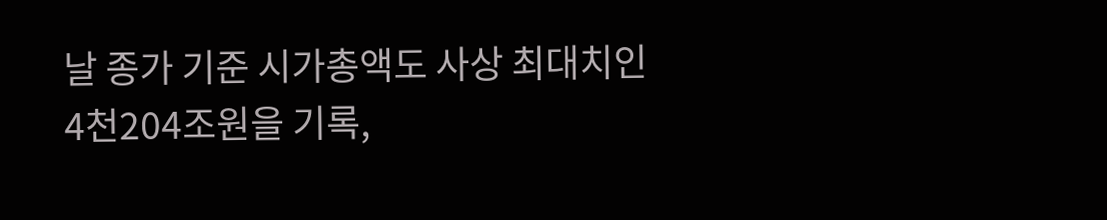날 종가 기준 시가총액도 사상 최대치인 4천204조원을 기록,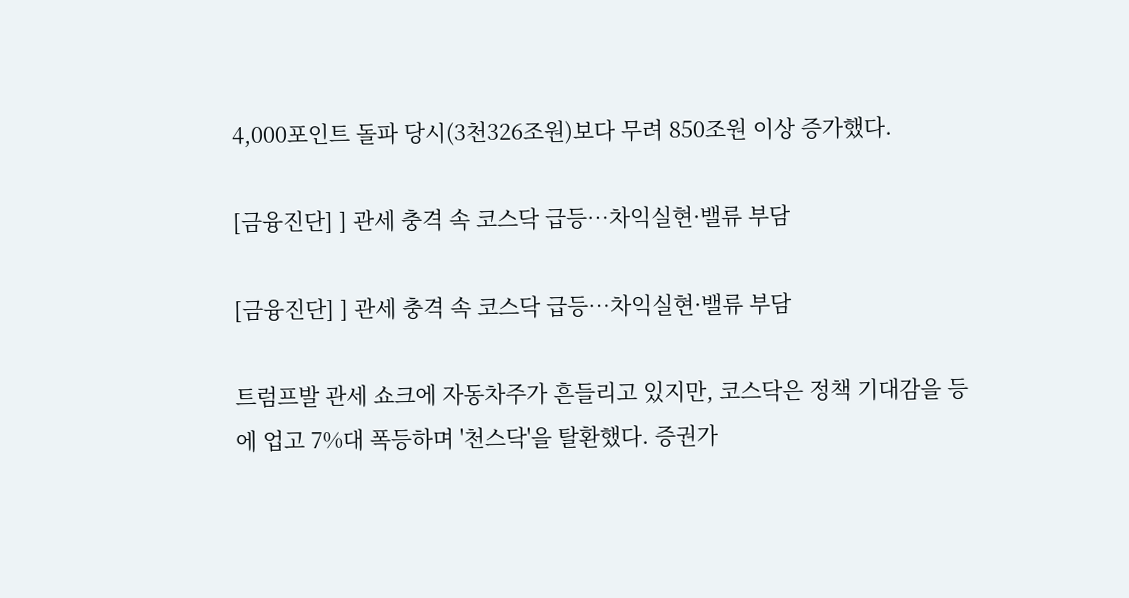4,000포인트 돌파 당시(3천326조원)보다 무려 850조원 이상 증가했다.

[금융진단] ] 관세 충격 속 코스닥 급등…차익실현·밸류 부담

[금융진단] ] 관세 충격 속 코스닥 급등…차익실현·밸류 부담

트럼프발 관세 쇼크에 자동차주가 흔들리고 있지만, 코스닥은 정책 기대감을 등에 업고 7%대 폭등하며 '천스닥'을 탈환했다. 증권가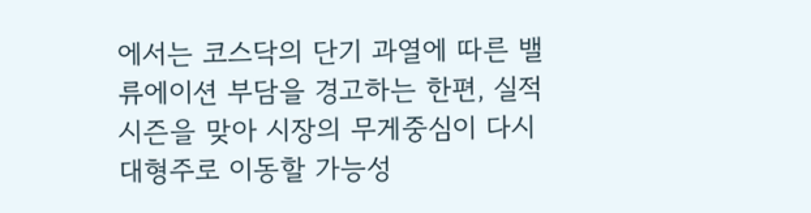에서는 코스닥의 단기 과열에 따른 밸류에이션 부담을 경고하는 한편, 실적 시즌을 맞아 시장의 무게중심이 다시 대형주로 이동할 가능성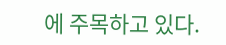에 주목하고 있다.